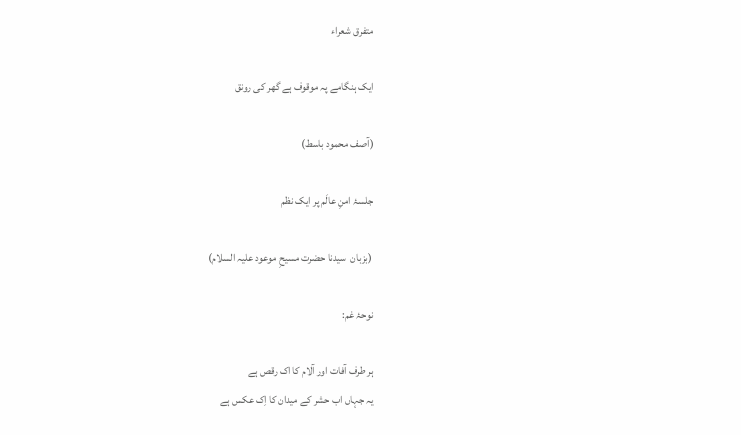متفرق شعراء

ایک ہنگامے پہ موقوف ہے گھر کی رونق

(آصف محمود باسط)

جلسۂ امنِ عالَم پر ایک نظم

 (بزبان  سیدنا حضرت مسیحِ موعود علیہ السلام)

نوحۂ غم:

ہر طرف آفات اور آلام کا اک رقص ہے
یہ جہاں اب حشر کے میدان کا اِک عکس ہے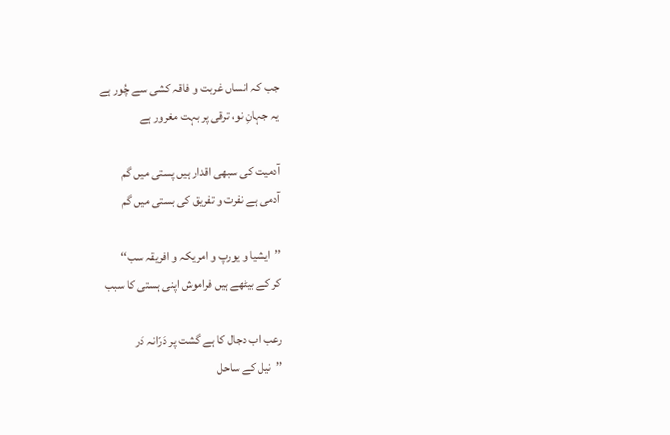جب کہ انساں غربت و فاقہ کشی سے چُور ہے
یہ جہانِ نو، ترقی پر بہت مغرور ہے

آدمیت کی سبھی اقدار ہیں پستی میں گم
آدمی ہے نفرت و تفریق کی بستی میں گم

’’ایشیا و یورپ و امریکہ و افریقہ سب‘‘
کر کے بیٹھے ہیں فراموش اپنی ہستی کا سبب

رعب اب دجال کا ہے گشت پر دَرّانہ دَر
’’نیل کے ساحل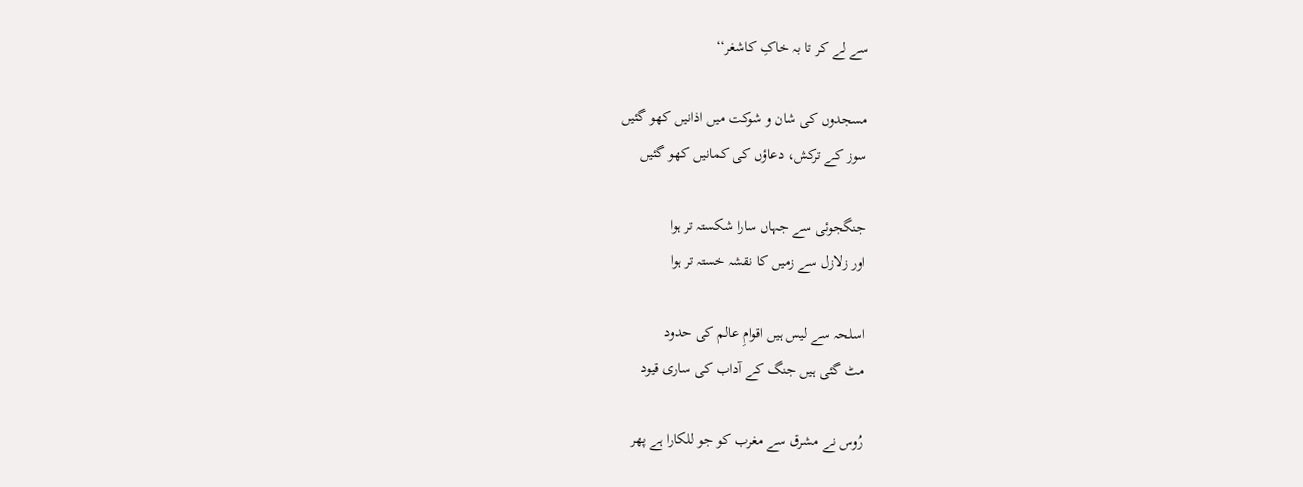سے لے کر تا بہ خاکِ کاشغر‘‘

مسجدوں کی شان و شوکت میں اذانیں کھو گئیں
سوز کے ترکش، دعاؤں کی کمانیں کھو گئیں

جنگجوئی سے جہاں سارا شکستہ تر ہوا
اور زلازل سے زمیں کا نقشہ خستہ تر ہوا

اسلحہ سے لیس ہیں اقوامِ عالم کی حدود
مٹ گئی ہیں جنگ کے آداب کی ساری قیود

رُوس نے مشرق سے مغرب کو جو للکارا ہے پھر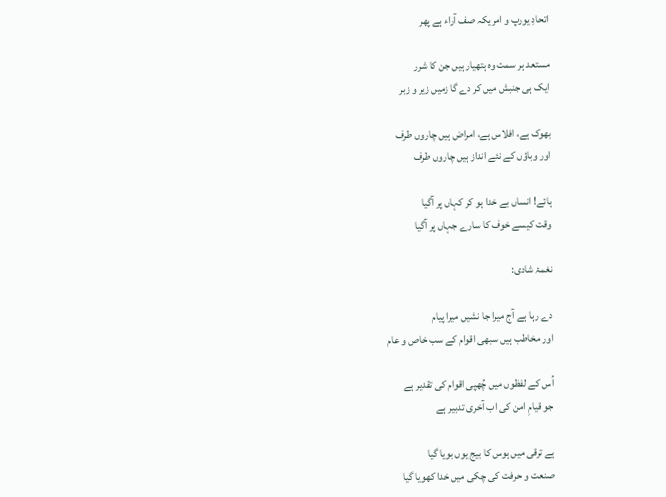اتحادِ یورپ و امریکہ صف آراء ہے پھر

مستعد ہر سمت وہ ہتھیار ہیں جن کا شرر
ایک ہی جنبش میں کر دے گا زمیں زیر و زبر

بھوک ہے، افلاس ہے، امراض ہیں چاروں طرف
اور وباؤں کے نئے انداز ہیں چاروں طرف

ہائے! انساں بے خدا ہو کر کہاں پر آگیا
وقت کیسے خوف کا سارے جہاں پر آگیا

نغمۂ شادی:

دے رہا ہے آج میرا جا نشیں میرا پیام
اور مخاطب ہیں سبھی اقوام کے سب خاص و عام

اُس کے لفظوں میں چُھپی اقوام کی تقدیر ہے
جو قیامِ امن کی اب آخری تدبیر ہے

ہے ترقی میں ہوس کا بیج یوں بویا گیا
صنعت و حرفت کی چکی میں خدا کھویا گیا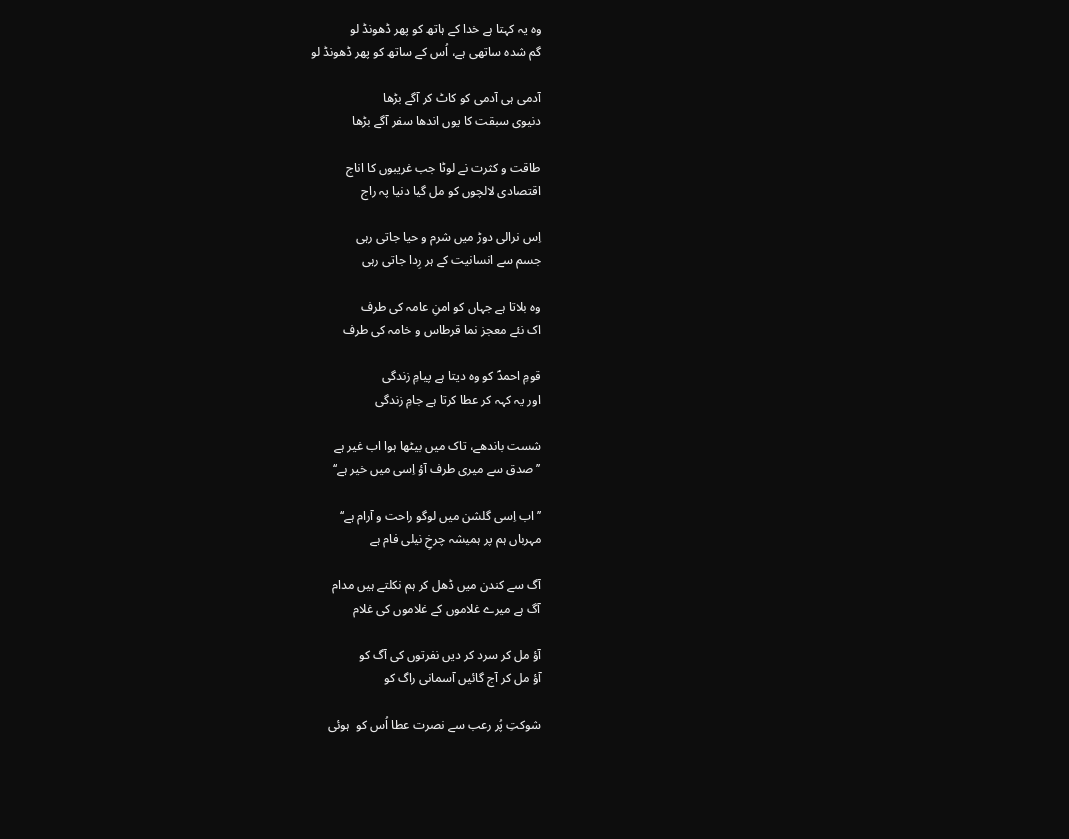وہ یہ کہتا ہے خدا کے ہاتھ کو پھر ڈھونڈ لو
گم شدہ ساتھی ہے، اُس کے ساتھ کو پھر ڈھونڈ لو

آدمی ہی آدمی کو کاٹ کر آگے بڑھا
دنیوی سبقت کا یوں اندھا سفر آگے بڑھا

طاقت و کثرت نے لوٹا جب غریبوں کا اناج
اقتصادی لالچوں کو مل گیا دنیا پہ راج

اِس نرالی دوڑ میں شرم و حیا جاتی رہی
جسم سے انسانیت کے ہر رِدا جاتی رہی

وہ بلاتا ہے جہاں کو امنِ عامہ کی طرف
اک نئے معجز نما قرطاس و خامہ کی طرف

قومِ احمدؐ کو وہ دیتا ہے پیامِ زندگی
اور یہ کہہ کر عطا کرتا ہے جامِ زندگی

شست باندھے، تاک میں بیٹھا ہوا اب غیر ہے
’’صدق سے میری طرف آؤ اِسی میں خیر ہے‘‘

’’اب اِسی گلشن میں لوگو راحت و آرام ہے‘‘
مہرباں ہم پر ہمیشہ چرخِ نیلی فام ہے

آگ سے کندن میں ڈھل کر ہم نکلتے ہیں مدام
آگ ہے میرے غلاموں کے غلاموں کی غلام

آؤ مل کر سرد کر دیں نفرتوں کی آگ کو
آؤ مل کر آج گائیں آسمانی راگ کو

شوکتِ پُر رعب سے نصرت عطا اُس کو  ہوئی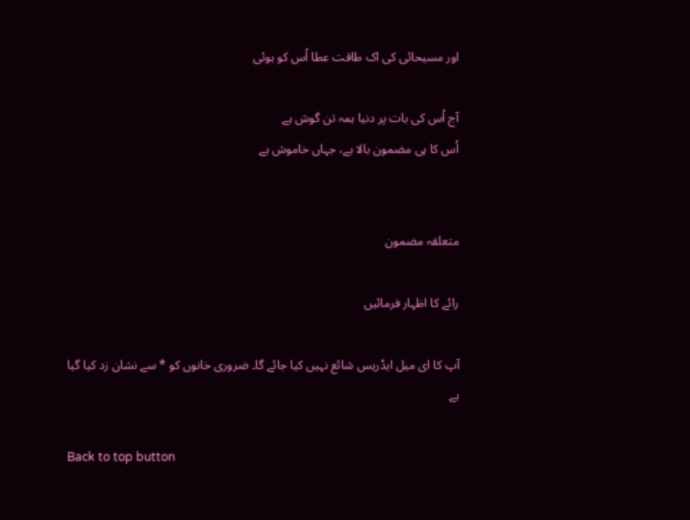اور مسیحائی کی اک طاقت عطا اُس کو ہوئی

آج اُس کی بات پر دنیا ہمہ تن گوش ہے
اُس کا ہی مضمون بالا ہے، جہاں خاموش ہے


متعلقہ مضمون

رائے کا اظہار فرمائیں

آپ کا ای میل ایڈریس شائع نہیں کیا جائے گا۔ ضروری خانوں کو * سے نشان زد کیا گیا ہے

Back to top button